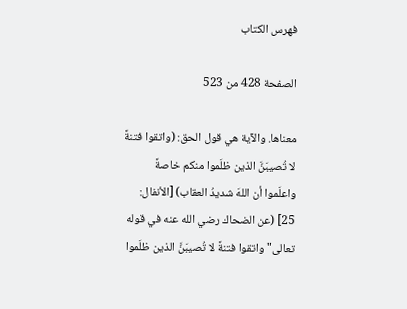فهرس الكتاب

الصفحة 428 من 523

معناها. والآية هي قول الحق: (واتقوا فتنةً لا تُصيبَنَّ الذين ظلَموا منكم خاصةً واعلَموا أن اللهَ شديدُ العقاب) [الأنفال: 25] (عن الضحاك رضي الله عنه في قوله تعالى"واتقوا فتنةً لا تُصيبَنَّ الذين ظلَموا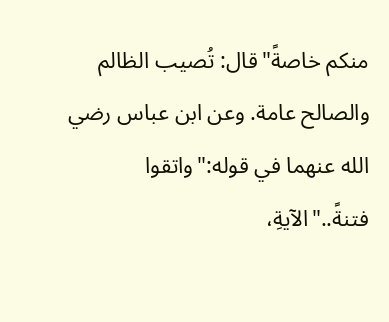منكم خاصةً"قال: تُصيب الظالم والصالح عامة. وعن ابن عباس رضي الله عنهما في قوله:"واتقوا فتنةً.."الآيةِ،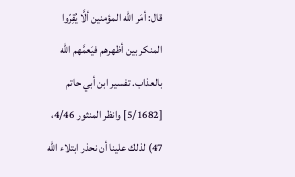قال: أمَر الله المؤمنين ألَّا يُقِرّوا المنكر بين أظهرهم فيَعمَّهم الله بالعذاب. تفسير ابن أبي حاتم [5/1682] وانظر المنثور 4/46، 47) لذلك علينا أن نحذر ابتلاء الله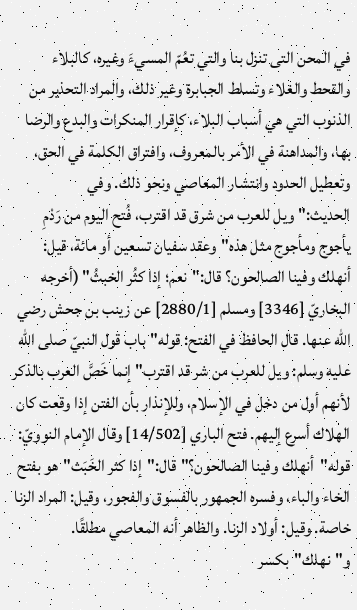في المحن التى تنزل بنا والتي تعُمّ المسيءَ وغيره، كالبلاء والقحط والغلاء وتسلط الجبابرة وغير ذلك، والمراد التحذير من الذنوب التي هي أسباب البلاء، كإقرار المنكرات والبدع والرضا بها، والمداهنة في الأمر بالمعروف، وافتراق الكلمة في الحق، وتعطيل الحدود وانتشار المعاصي ونحو ذلك. وفي الحديث:"ويل للعرب من شرق قد اقترب، فُتح اليوم من رَدْمِ يأجوج ومأجوج مثل هذه"وعقد سفيان تسعين أو مائة، قيل: أنهلك وفينا الصالحون؟ قال:"نعم؛ إذا كثُر الخبثُ" (أخرجه البخاريّ [3346] ومسلم [2880/1] عن زينب بن جحش رضي الله عنها. قال الحافظ في الفتح: قوله"باب قول النبيّ صلى الله عليه وسلم: ويل للعرب من شر قد اقترب"إنما خَصَّ العرب بالذكر لأنهم أول من دخل في الإسلام، وللإنذار بأن الفتن إذا وقعت كان الهلاك أسرع إليهم. فتح الباري [14/502] وقال الإمام النوويّ: قوله"أنهلك وفينا الصالحون؟"قال:"إذا كثر الخَبَث"هو بفتح الخاء والباء، وفسره الجمهور بالفسوق والفجور، وقيل: المراد الزنا خاصة. وقيل: أولاد الزنا. والظاهر أنه المعاصي مطلقًا. و"نهلك"بكسر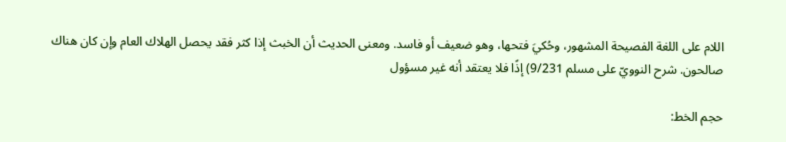اللام على اللغة الفصيحة المشهور، وحُكيَ فتحها، وهو ضعيف أو فاسد. ومعنى الحديث أن الخبث إذا كثر فقد يحصل الهلاك العام وإن كان هناك صالحون. شرح النوويّ على مسلم 9/231) إذًا فلا يعتقد أنه غير مسؤول

حجم الخط: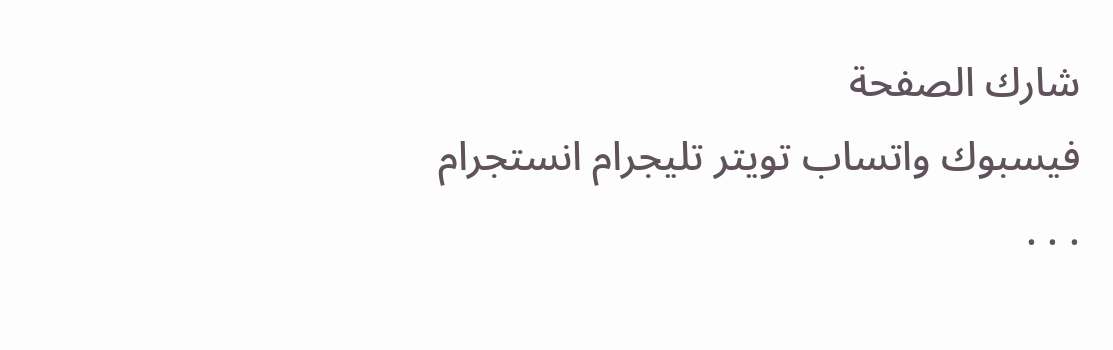شارك الصفحة
فيسبوك واتساب تويتر تليجرام انستجرام
. . .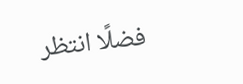فضلًا انتظر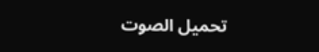تحميل الصوت